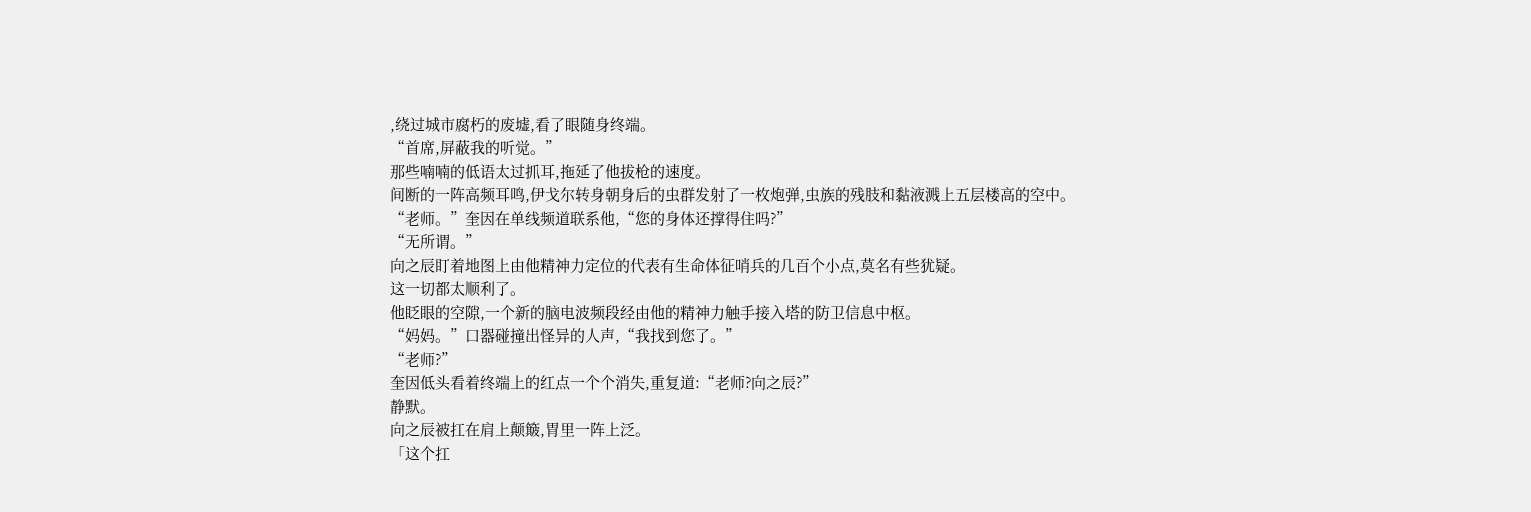,绕过城市腐朽的废墟,看了眼随身终端。
“首席,屏蔽我的听觉。”
那些喃喃的低语太过抓耳,拖延了他拔枪的速度。
间断的一阵高频耳鸣,伊戈尔转身朝身后的虫群发射了一枚炮弹,虫族的残肢和黏液溅上五层楼高的空中。
“老师。”奎因在单线频道联系他,“您的身体还撑得住吗?”
“无所谓。”
向之辰盯着地图上由他精神力定位的代表有生命体征哨兵的几百个小点,莫名有些犹疑。
这一切都太顺利了。
他眨眼的空隙,一个新的脑电波频段经由他的精神力触手接入塔的防卫信息中枢。
“妈妈。”口器碰撞出怪异的人声,“我找到您了。”
“老师?”
奎因低头看着终端上的红点一个个消失,重复道:“老师?向之辰?”
静默。
向之辰被扛在肩上颠簸,胃里一阵上泛。
「这个扛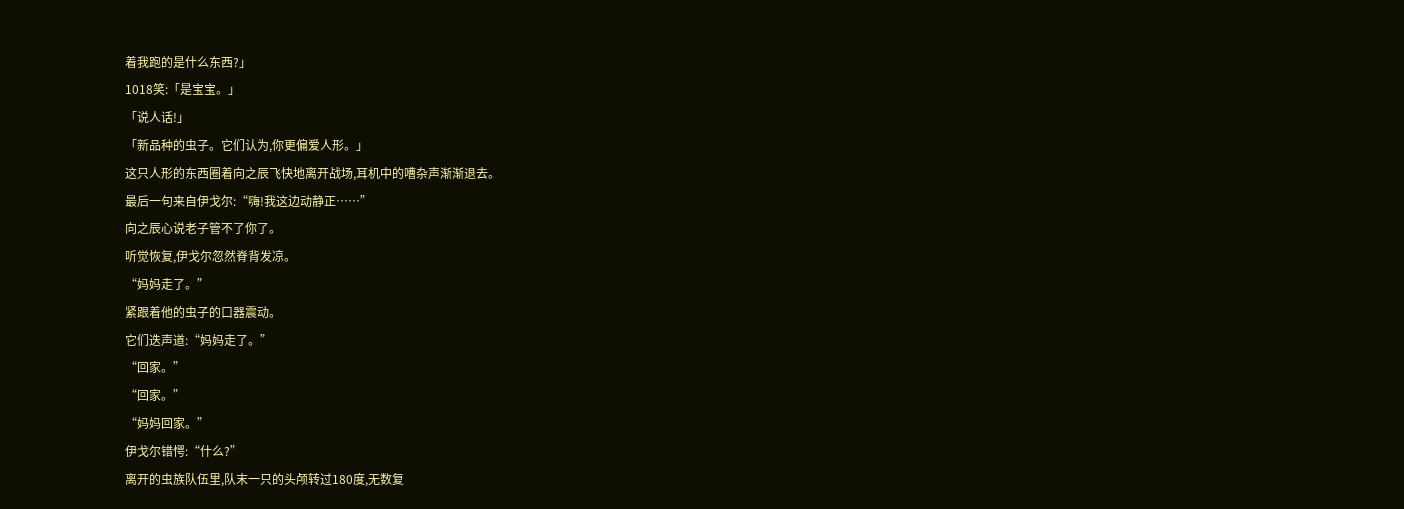着我跑的是什么东西?」
1018笑:「是宝宝。」
「说人话!」
「新品种的虫子。它们认为,你更偏爱人形。」
这只人形的东西圈着向之辰飞快地离开战场,耳机中的嘈杂声渐渐退去。
最后一句来自伊戈尔:“嗨!我这边动静正……”
向之辰心说老子管不了你了。
听觉恢复,伊戈尔忽然脊背发凉。
“妈妈走了。”
紧跟着他的虫子的口器震动。
它们迭声道:“妈妈走了。”
“回家。”
“回家。”
“妈妈回家。”
伊戈尔错愕:“什么?”
离开的虫族队伍里,队末一只的头颅转过180度,无数复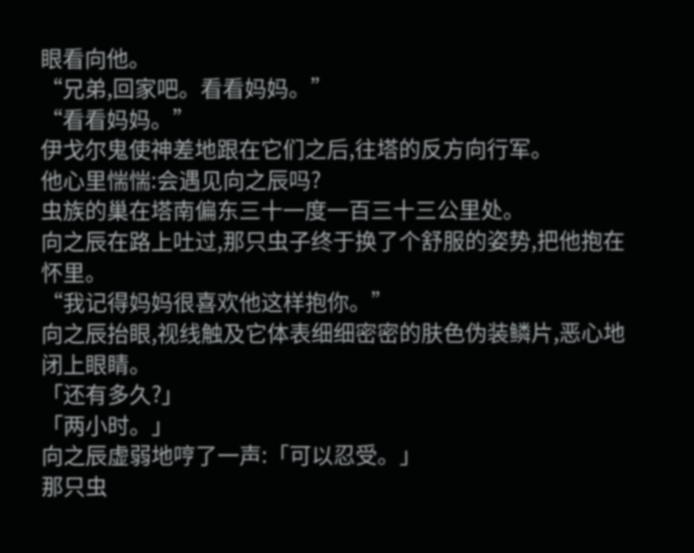眼看向他。
“兄弟,回家吧。看看妈妈。”
“看看妈妈。”
伊戈尔鬼使神差地跟在它们之后,往塔的反方向行军。
他心里惴惴:会遇见向之辰吗?
虫族的巢在塔南偏东三十一度一百三十三公里处。
向之辰在路上吐过,那只虫子终于换了个舒服的姿势,把他抱在怀里。
“我记得妈妈很喜欢他这样抱你。”
向之辰抬眼,视线触及它体表细细密密的肤色伪装鳞片,恶心地闭上眼睛。
「还有多久?」
「两小时。」
向之辰虚弱地哼了一声:「可以忍受。」
那只虫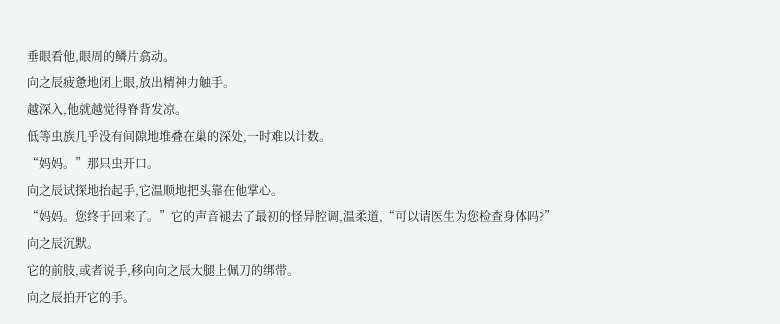垂眼看他,眼周的鳞片翕动。
向之辰疲惫地闭上眼,放出精神力触手。
越深入,他就越觉得脊背发凉。
低等虫族几乎没有间隙地堆叠在巢的深处,一时难以计数。
“妈妈。”那只虫开口。
向之辰试探地抬起手,它温顺地把头靠在他掌心。
“妈妈。您终于回来了。”它的声音褪去了最初的怪异腔调,温柔道,“可以请医生为您检查身体吗?”
向之辰沉默。
它的前肢,或者说手,移向向之辰大腿上佩刀的绑带。
向之辰拍开它的手。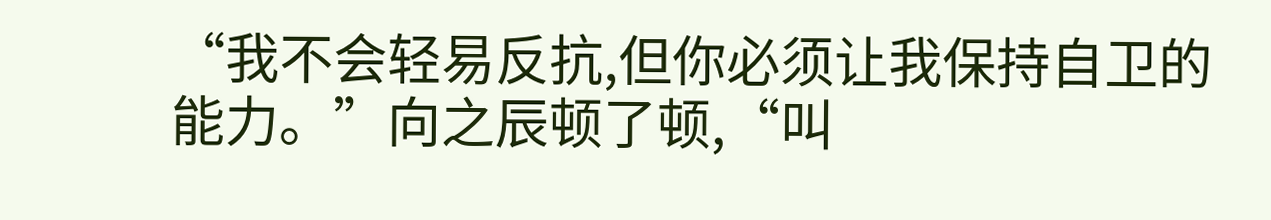“我不会轻易反抗,但你必须让我保持自卫的能力。”向之辰顿了顿,“叫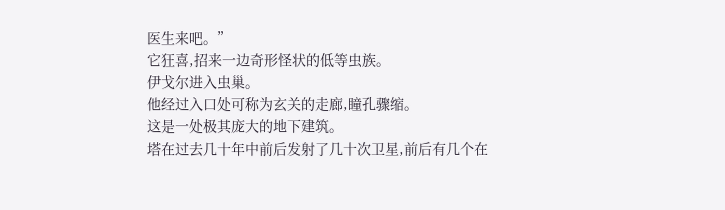医生来吧。”
它狂喜,招来一边奇形怪状的低等虫族。
伊戈尔进入虫巢。
他经过入口处可称为玄关的走廊,瞳孔骤缩。
这是一处极其庞大的地下建筑。
塔在过去几十年中前后发射了几十次卫星,前后有几个在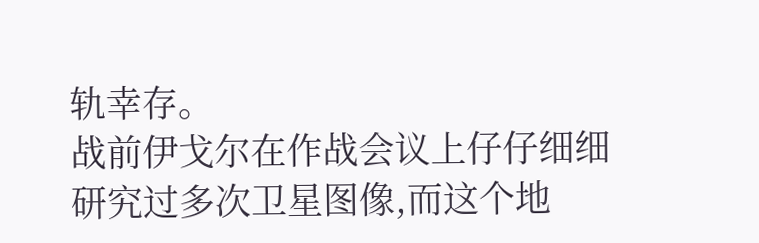轨幸存。
战前伊戈尔在作战会议上仔仔细细研究过多次卫星图像,而这个地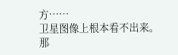方……
卫星图像上根本看不出来。
那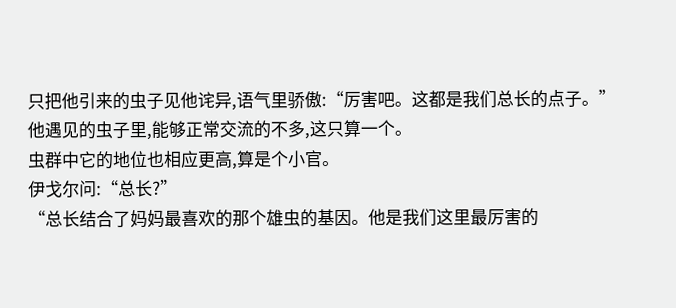只把他引来的虫子见他诧异,语气里骄傲:“厉害吧。这都是我们总长的点子。”
他遇见的虫子里,能够正常交流的不多,这只算一个。
虫群中它的地位也相应更高,算是个小官。
伊戈尔问:“总长?”
“总长结合了妈妈最喜欢的那个雄虫的基因。他是我们这里最厉害的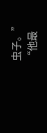虫子。”
“他最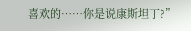喜欢的……你是说康斯坦丁?”